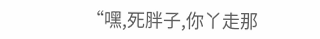“嘿,死胖子,你丫走那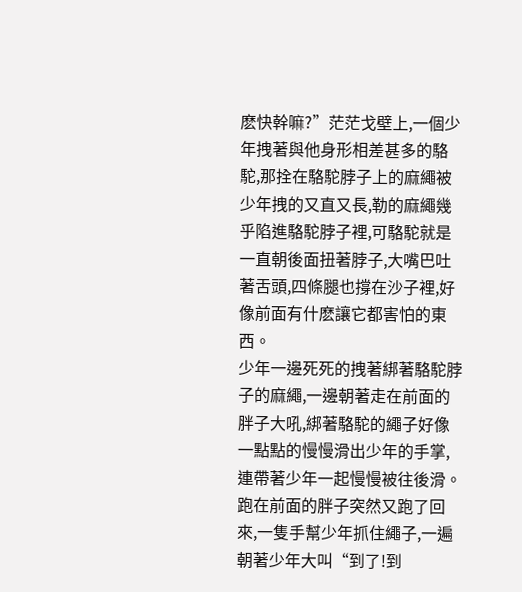麽快幹嘛?”茫茫戈壁上,一個少年拽著與他身形相差甚多的駱駝,那拴在駱駝脖子上的麻繩被少年拽的又直又長,勒的麻繩幾乎陷進駱駝脖子裡,可駱駝就是一直朝後面扭著脖子,大嘴巴吐著舌頭,四條腿也撐在沙子裡,好像前面有什麽讓它都害怕的東西。
少年一邊死死的拽著綁著駱駝脖子的麻繩,一邊朝著走在前面的胖子大吼,綁著駱駝的繩子好像一點點的慢慢滑出少年的手掌,連帶著少年一起慢慢被往後滑。跑在前面的胖子突然又跑了回來,一隻手幫少年抓住繩子,一遍朝著少年大叫“到了!到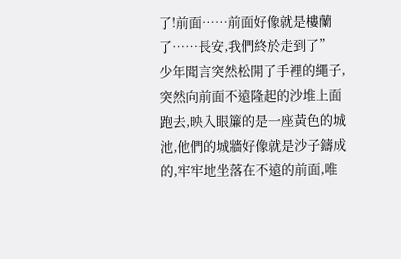了!前面……前面好像就是樓蘭了……長安,我們終於走到了”
少年聞言突然松開了手裡的繩子,突然向前面不遠隆起的沙堆上面跑去,映入眼簾的是一座黃色的城池,他們的城牆好像就是沙子鑄成的,牢牢地坐落在不遠的前面,唯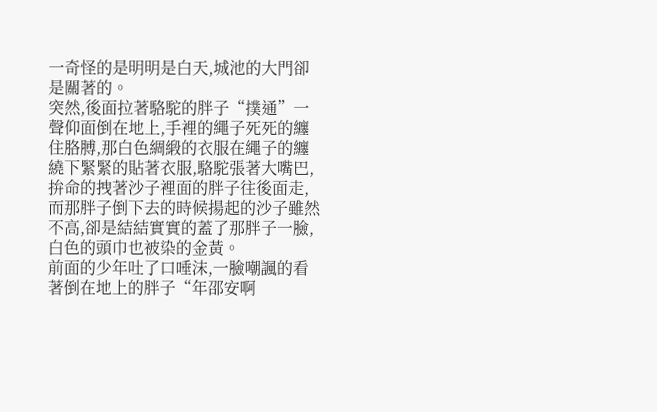一奇怪的是明明是白天,城池的大門卻是關著的。
突然,後面拉著駱駝的胖子“撲通”一聲仰面倒在地上,手裡的繩子死死的纏住胳膊,那白色綢緞的衣服在繩子的纏繞下緊緊的貼著衣服,駱駝張著大嘴巴,拚命的拽著沙子裡面的胖子往後面走,而那胖子倒下去的時候揚起的沙子雖然不高,卻是結結實實的蓋了那胖子一臉,白色的頭巾也被染的金黃。
前面的少年吐了口唾沫,一臉嘲諷的看著倒在地上的胖子“年邵安啊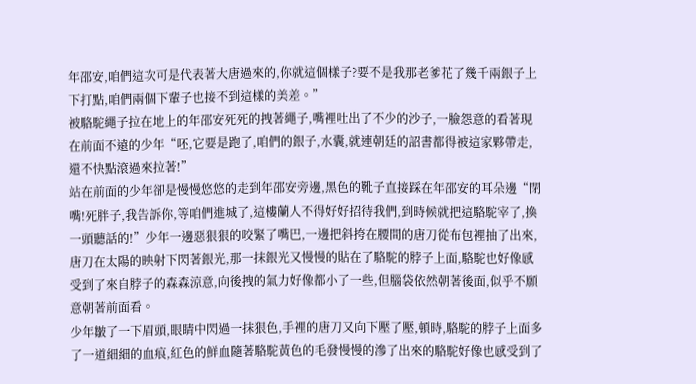年邵安,咱們這次可是代表著大唐過來的,你就這個樣子?要不是我那老爹花了幾千兩銀子上下打點,咱們兩個下輩子也接不到這樣的美差。”
被駱駝繩子拉在地上的年邵安死死的拽著繩子,嘴裡吐出了不少的沙子,一臉怨意的看著現在前面不遠的少年“呸,它要是跑了,咱們的銀子,水囊,就連朝廷的詔書都得被這家夥帶走,還不快點滾過來拉著!”
站在前面的少年卻是慢慢悠悠的走到年邵安旁邊,黑色的靴子直接踩在年邵安的耳朵邊“閉嘴!死胖子,我告訴你,等咱們進城了,這樓蘭人不得好好招待我們,到時候就把這駱駝宰了,換一頭聽話的!”少年一邊惡狠狠的咬緊了嘴巴,一邊把斜挎在腰間的唐刀從布包裡抽了出來,唐刀在太陽的映射下閃著銀光,那一抹銀光又慢慢的貼在了駱駝的脖子上面,駱駝也好像感受到了來自脖子的森森涼意,向後拽的氣力好像都小了一些,但腦袋依然朝著後面,似乎不願意朝著前面看。
少年皺了一下眉頭,眼睛中閃過一抹狠色,手裡的唐刀又向下壓了壓,頓時,駱駝的脖子上面多了一道細細的血痕,紅色的鮮血隨著駱駝黃色的毛發慢慢的滲了出來的駱駝好像也感受到了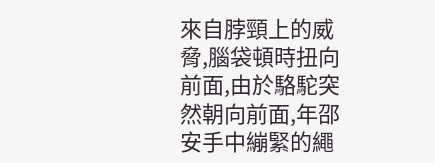來自脖頸上的威脅,腦袋頓時扭向前面,由於駱駝突然朝向前面,年邵安手中繃緊的繩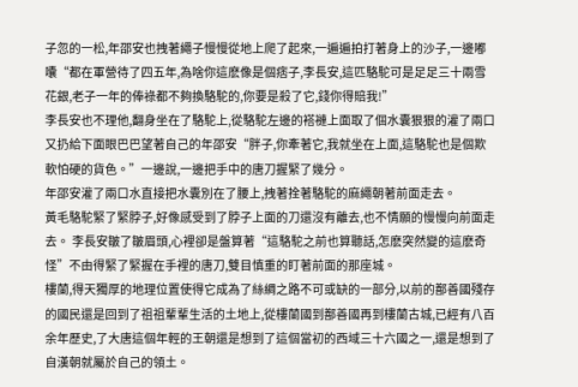子忽的一松,年邵安也拽著繩子慢慢從地上爬了起來,一遍遍拍打著身上的沙子,一邊嘟囔“都在軍營待了四五年,為啥你這麽像是個痞子,李長安,這匹駱駝可是足足三十兩雪花銀,老子一年的俸祿都不夠換駱駝的,你要是殺了它,錢你得賠我!”
李長安也不理他,翻身坐在了駱駝上,從駱駝左邊的褡褳上面取了個水囊狠狠的灌了兩口又扔給下面眼巴巴望著自己的年邵安“胖子,你牽著它,我就坐在上面,這駱駝也是個欺軟怕硬的貨色。”一邊說,一邊把手中的唐刀握緊了幾分。
年邵安灌了兩口水直接把水囊別在了腰上,拽著拴著駱駝的麻繩朝著前面走去。
黃毛駱駝緊了緊脖子,好像感受到了脖子上面的刀還沒有離去,也不情願的慢慢向前面走去。 李長安皺了皺眉頭,心裡卻是盤算著“這駱駝之前也算聽話,怎麽突然變的這麽奇怪”不由得緊了緊握在手裡的唐刀,雙目慎重的盯著前面的那座城。
樓蘭,得天獨厚的地理位置使得它成為了絲綢之路不可或缺的一部分,以前的鄯善國殘存的國民還是回到了祖祖輩輩生活的土地上,從樓蘭國到鄯善國再到樓蘭古城,已經有八百余年歷史,了大唐這個年輕的王朝還是想到了這個當初的西域三十六國之一,還是想到了自漢朝就屬於自己的領土。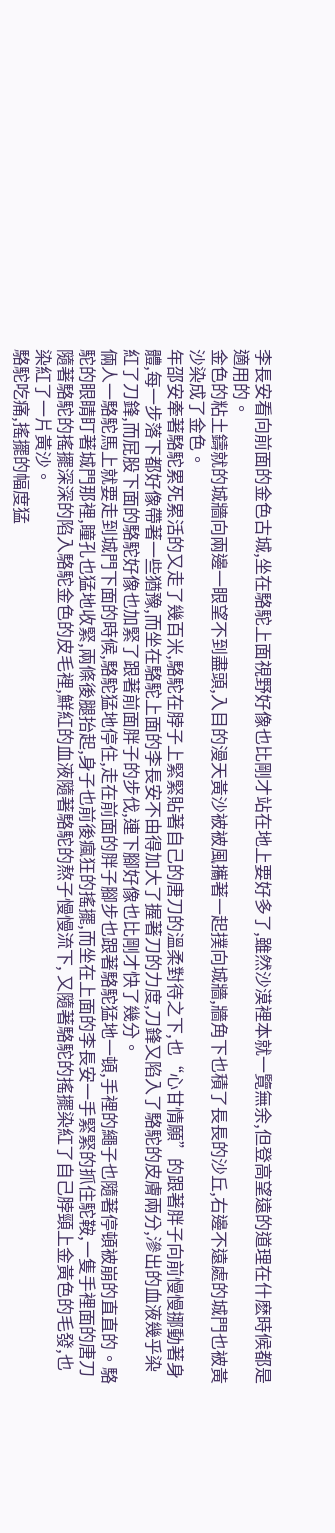李長安看向前面的金色古城,坐在駱駝上面視野好像也比剛才站在地上要好多了,雖然沙漠裡本就一覽無余,但登高望遠的道理在什麽時候都是適用的。
金色的粘土鑄就的城牆向兩邊一眼望不到盡頭,入目的漫天黃沙被被風攜著一起撲向城牆,牆角下也積了長長的沙丘,右邊不遠處的城門也被黃沙染成了金色。
年邵安牽著駱駝累死累活的又走了幾百米,駱駝在脖子上緊緊貼著自己的唐刀的溫柔對待之下,也“心甘情願”的跟著胖子向前慢慢挪動著身體,每一步落下都好像帶著一些猶豫,而坐在駱駝上面的李長安不由得加大了握著刀的力度,刀鋒又陷入了駱駝的皮膚兩分,滲出的血液幾乎染紅了刀鋒,而屁股下面的駱駝好像也加緊了跟著前面胖子的步伐,連下腳好像也比剛才快了幾分。
倆人一駱駝馬上就要走到城門下面的時候,駱駝猛地停住,走在前面的胖子腳步也跟著駱駝猛地一頓,手裡的繩子也隨著停頓被崩的直直的。駱駝的眼睛盯著城門那裡,瞳孔也猛地收緊,兩條後腿抬起,身子也前後瘋狂的搖擺,而坐在上面的李長安一手緊緊的抓住駝鞍,一隻手裡面的唐刀隨著駱駝的搖擺深深的陷入駱駝金色的皮毛裡,鮮紅的血液隨著駱駝的熬子慢慢流下, 又隨著駱駝的搖擺染紅了自己脖頸上金黃色的毛發,也染紅了一片黃沙。
駱駝吃痛,搖擺的幅度猛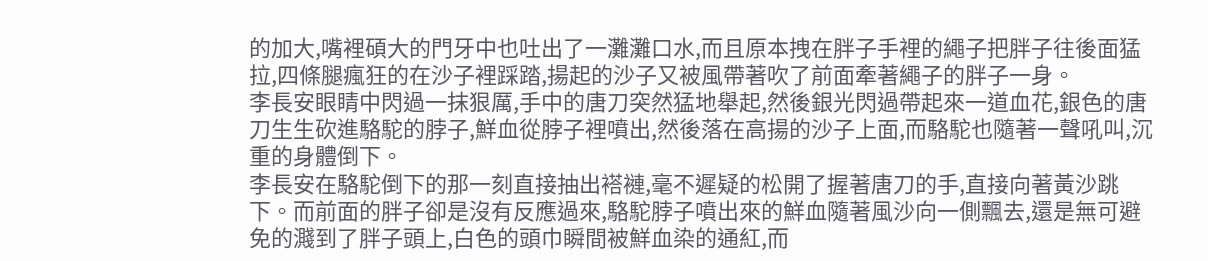的加大,嘴裡碩大的門牙中也吐出了一灘灘口水,而且原本拽在胖子手裡的繩子把胖子往後面猛拉,四條腿瘋狂的在沙子裡踩踏,揚起的沙子又被風帶著吹了前面牽著繩子的胖子一身。
李長安眼睛中閃過一抹狠厲,手中的唐刀突然猛地舉起,然後銀光閃過帶起來一道血花,銀色的唐刀生生砍進駱駝的脖子,鮮血從脖子裡噴出,然後落在高揚的沙子上面,而駱駝也隨著一聲吼叫,沉重的身體倒下。
李長安在駱駝倒下的那一刻直接抽出褡褳,毫不遲疑的松開了握著唐刀的手,直接向著黃沙跳下。而前面的胖子卻是沒有反應過來,駱駝脖子噴出來的鮮血隨著風沙向一側飄去,還是無可避免的濺到了胖子頭上,白色的頭巾瞬間被鮮血染的通紅,而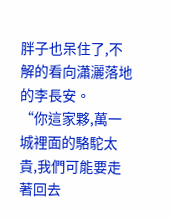胖子也呆住了,不解的看向瀟灑落地的李長安。
“你這家夥,萬一城裡面的駱駝太貴,我們可能要走著回去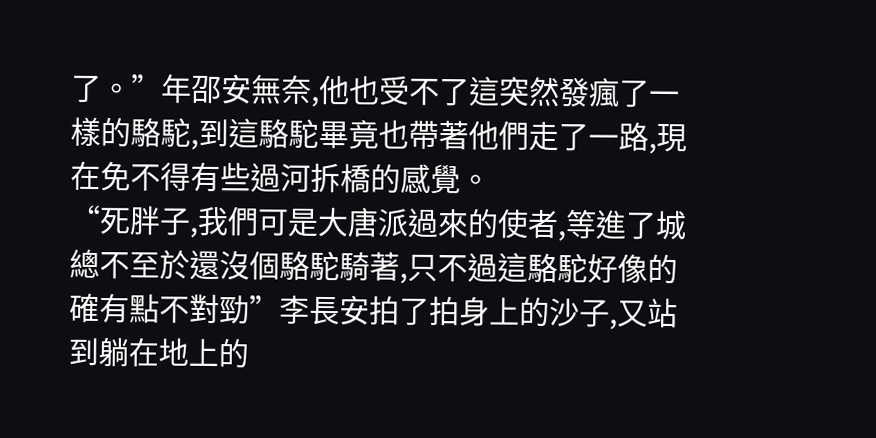了。”年邵安無奈,他也受不了這突然發瘋了一樣的駱駝,到這駱駝畢竟也帶著他們走了一路,現在免不得有些過河拆橋的感覺。
“死胖子,我們可是大唐派過來的使者,等進了城總不至於還沒個駱駝騎著,只不過這駱駝好像的確有點不對勁”李長安拍了拍身上的沙子,又站到躺在地上的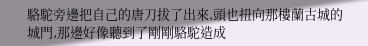駱駝旁邊把自己的唐刀拔了出來,頭也扭向那樓蘭古城的城門,那邊好像聽到了剛剛駱駝造成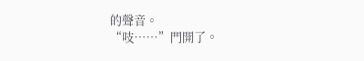的聲音。
“吱……”門開了。